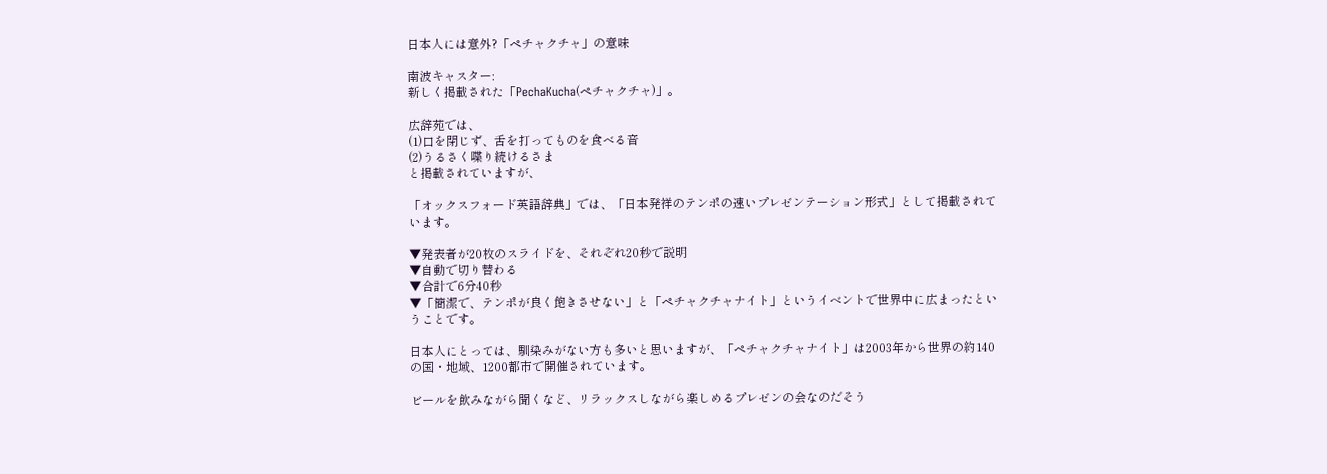日本人には意外?「ペチャクチャ」の意味

南波キャスター:
新しく掲載された「PechaKucha(ペチャクチャ)」。

広辞苑では、
(1)口を閉じず、舌を打ってものを食べる音
(2)うるさく喋り続けるさま
と掲載されていますが、

「オックスフォード英語辞典」では、「日本発祥のテンポの速いプレゼンテーション形式」として掲載されています。

▼発表者が20枚のスライドを、それぞれ20秒で説明
▼自動で切り替わる
▼合計で6分40秒
▼「簡潔で、テンポが良く飽きさせない」と「ペチャクチャナイト」というイベントで世界中に広まったということです。

日本人にとっては、馴染みがない方も多いと思いますが、「ペチャクチャナイト」は2003年から世界の約140の国・地域、1200都市で開催されています。

ビールを飲みながら聞くなど、リラックスしながら楽しめるプレゼンの会なのだそう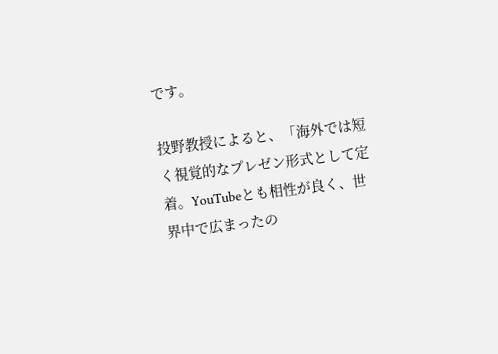です。

投野教授によると、「海外では短く視覚的なプレゼン形式として定着。YouTubeとも相性が良く、世界中で広まったの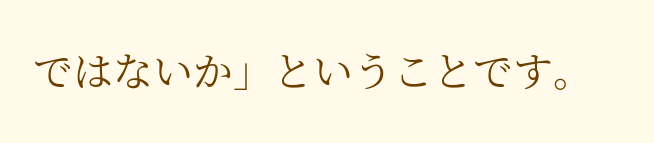ではないか」ということです。